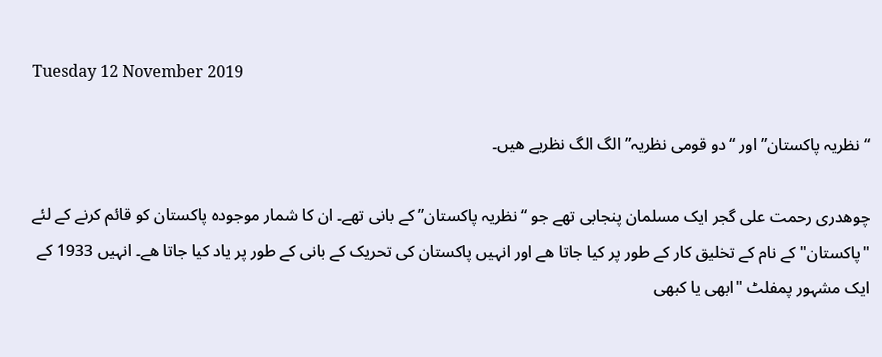Tuesday 12 November 2019

“نظریہ پاکستان” اور “دو قومی نظریہ” الگ الگ نظریے ھیں۔

چوھدری رحمت علی گجر ایک مسلمان پنجابی تھے جو “نظریہ پاکستان” کے بانی تھے۔ ان کا شمار موجودہ پاکستان کو قائم کرنے کے لئے "پاکستان" کے نام کے تخلیق کار کے طور پر کیا جاتا ھے اور انہیں پاکستان کی تحریک کے بانی کے طور پر یاد کیا جاتا ھے۔ انہیں 1933 کے ایک مشہور پمفلٹ "ابھی یا کبھی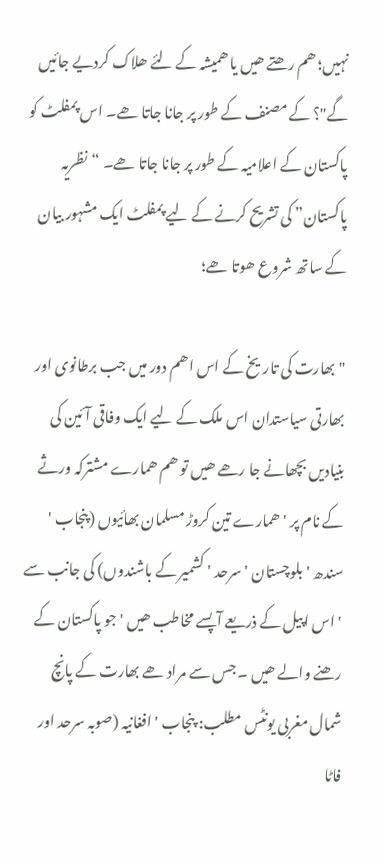نہیں؛ ھم رھتے ھیں یا ھمیشہ کے لئے ھلاک کردیے جائیں گے"؟ کے مصنف کے طور پر جانا جاتا ھے۔ اس پمفلٹ کو پاکستان کے اعلامیہ کے طور پر جانا جاتا ھے۔ “نظریہ پاکستان” کی تشریح کرنے کے لیے پمفلٹ ایک مشہور بیان کے ساتھ شروع ھوتا ھے؛

"بھارت کی تاریخ کے اس اھم دور میں جب برطانوی اور بھارتی سیاستدان اس ملک کے لیے ایک وفاقی آئین کی بنیادیں بچھانے جا رھے ھیں تو ھم ھمارے مشترکہ ورثے کے نام پر ' ھمارے تین کروڑ مسلمان بھائیوں (پنجاب ' سندھ ' بلوچستان ' سرحد ' کشمیر کے باشندوں) کی جانب سے ' اس اپیل کے ذریعے آپسے مخاطب ھیں ' جو پاکستان کے رھنے والے ھیں ۔ جس سے مراد ھے بھارت کے پانچ شمال مغربی یونٹس مطلب: پنجاب ' افغانیہ (صوبہ سرحد اور فاٹا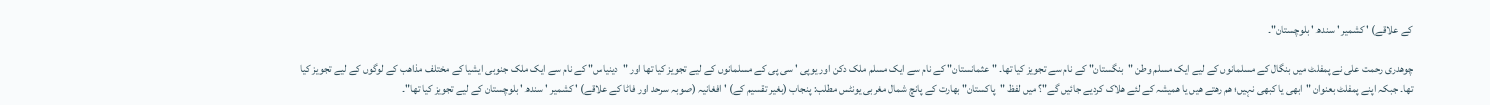کے علاقے) ' کشمیر ' سندھ ' بلوچستان"۔

چوھدری رحمت علی نے پمفلٹ میں بنگال کے مسلمانوں کے لیے ایک مسلم وطن "بنگستان" کے نام سے تجویز کیا تھا۔ "عثمانستان" کے نام سے ایک مسلم ملک دکن اور یوپی ' سی پی کے مسلمانوں کے لیے تجویز کیا تھا اور "دینیاس" کے نام سے ایک ملک جنوبی ایشیا کے مختلف مذاھب کے لوگوں کے لیے تجویز کیا تھا۔ جبکہ اپنے پمفلٹ بعنوان "ابھی یا کبھی نہیں؛ ھم رھتے ھیں یا ھمیشہ کے لئے ھلاک کردیے جائیں گے"؟ میں لفظ "پاکستان" بھارت کے پانچ شمال مغربی یونٹس مطلب: پنجاب (بغیر تقسیم کے) ' افغانیہ (صوبہ سرحد اور فاٹا کے علاقے) ' کشمیر ' سندھ ' بلوچستان کے لیے تجویز کیا تھا"۔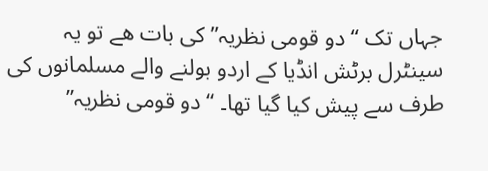جہاں تک “دو قومی نظریہ” کی بات ھے تو یہ سینٹرل برٹش انڈیا کے اردو بولنے والے مسلمانوں کی طرف سے پیش کیا گیا تھا۔ “دو قومی نظریہ”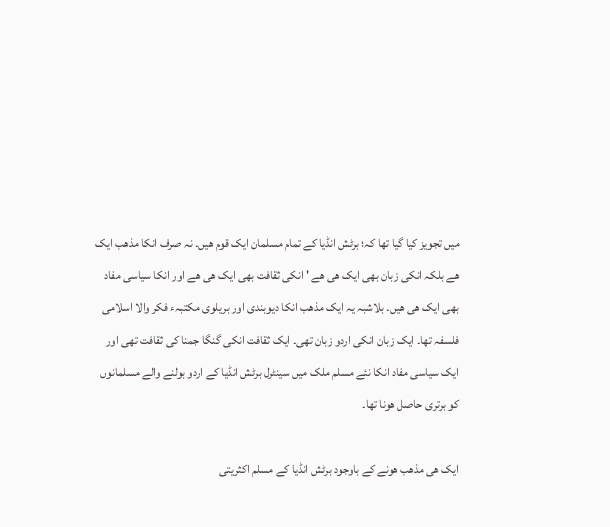میں تجویز کیا گیا تھا کہ؛ برٹش انڈیا کے تمام مسلمان ایک قوم ھیں۔ نہ صرف انکا مذھب ایک ھے بلکہ انکی زبان بھی ایک ھی ھے ' انکی ثقافت بھی ایک ھی ھے اور انکا سیاسی مفاد بھی ایک ھی ھیں۔ بلاشبہ یہ ایک مذھب انکا دیوبندی اور بریلوی مکتبہء فکر والا اسلامی فلسفہ تھا۔ ایک زبان انکی اردو زبان تھی۔ ایک ثقافت انکی گنگا جمنا کی ثقافت تھی اور ایک سیاسی مفاد انکا نئے مسلم ملک میں سینٹرل برٹش انڈیا کے اردو بولنے والے مسلمانوں کو برتری حاصل ھونا تھا۔

ایک ھی مذھب ھونے کے باوجود برٹش انڈیا کے مسلم اکثریتی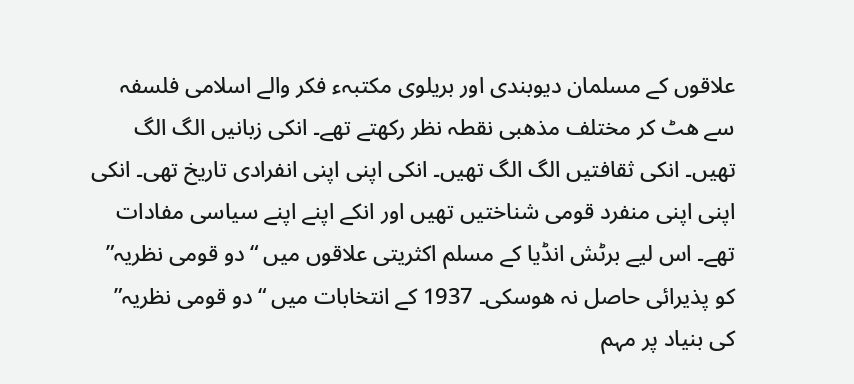علاقوں کے مسلمان دیوبندی اور بریلوی مکتبہء فکر والے اسلامی فلسفہ سے ھٹ کر مختلف مذھبی نقطہ نظر رکھتے تھے۔ انکی زبانیں الگ الگ تھیں۔ انکی ثقافتیں الگ الگ تھیں۔ انکی اپنی اپنی انفرادی تاریخ تھی۔ انکی اپنی اپنی منفرد قومی شناختیں تھیں اور انکے اپنے اپنے سیاسی مفادات تھے۔ اس لیے برٹش انڈیا کے مسلم اکثریتی علاقوں میں “دو قومی نظریہ” کو پذیرائی حاصل نہ ھوسکی۔ 1937 کے انتخابات میں “دو قومی نظریہ” کی بنیاد پر مہم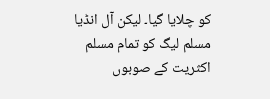کو چلایا گیا۔ لیکن آل انڈیا مسلم لیگ کو تمام مسلم اکثریت کے صوبوں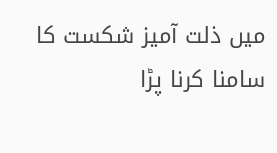میں ذلت آمیز شکست کا سامنا کرنا پڑا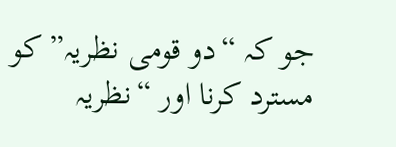جو کہ “دو قومی نظریہ” کو مسترد کرنا اور “نظریہ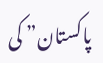پاکستان” کی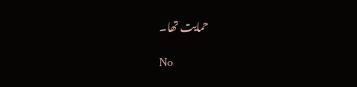حمایت تھا۔

No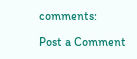comments:

Post a Comment